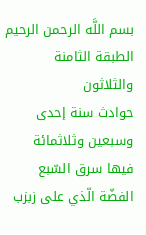بسم اللَّه الرحمن الرحيم
الطبقة الثامنة والثلاثون
حوادث سنة إحدى وسبعين وثلاثمائة
فيها سرق السّبع الفضّة الّذي على زبزب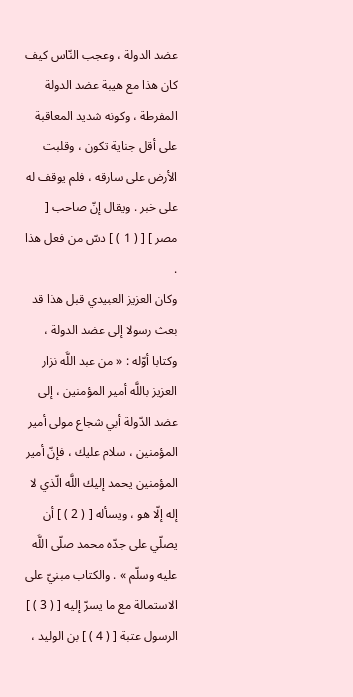عضد الدولة ، وعجب النّاس كيف كان هذا مع هيبة عضد الدولة المفرطة ، وكونه شديد المعاقبة على أقل جناية تكون ، وقلبت الأرض على سارقه ، فلم يوقف له على خبر . ويقال إنّ صاحب [ مصر ] [ ( 1 ) ] دسّ من فعل هذا .
وكان العزيز العبيدي قبل هذا قد بعث رسولا إلى عضد الدولة ، وكتابا أوّله : « من عبد اللَّه نزار العزيز باللَّه أمير المؤمنين ، إلى عضد الدّولة أبي شجاع مولى أمير المؤمنين ، سلام عليك ، فإنّ أمير المؤمنين يحمد إليك اللَّه الّذي لا إله إلّا هو ، ويسأله [ ( 2 ) ] أن يصلّي على جدّه محمد صلّى اللَّه عليه وسلّم » . والكتاب مبنيّ على الاستمالة مع ما يسرّ إليه [ ( 3 ) ] الرسول عتبة [ ( 4 ) ] بن الوليد ،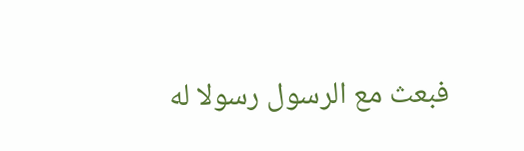فبعث مع الرسول رسولا له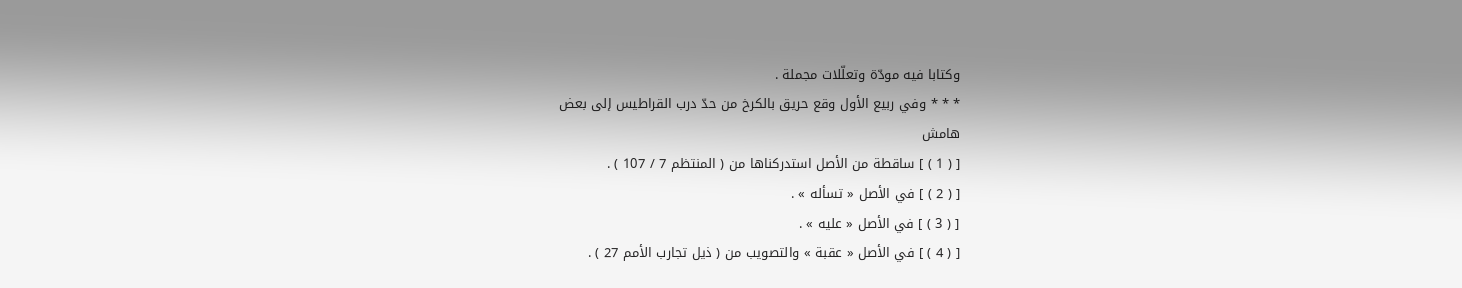وكتابا فيه مودّة وتعلّلات مجملة .
* * * وفي ربيع الأول وقع حريق بالكرخ من حدّ درب القراطيس إلى بعض
هامش
[ ( 1 ) ] ساقطة من الأصل استدركناها من ( المنتظم 7 / 107 ) .
[ ( 2 ) ] في الأصل « تسأله » .
[ ( 3 ) ] في الأصل « عليه » .
[ ( 4 ) ] في الأصل « عقبة » والتصويب من ( ذيل تجارب الأمم 27 ) .